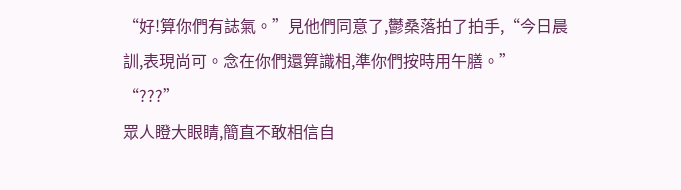“好!算你們有誌氣。”見他們同意了,鬱桑落拍了拍手,“今日晨訓,表現尚可。念在你們還算識相,準你們按時用午膳。”
“???”
眾人瞪大眼睛,簡直不敢相信自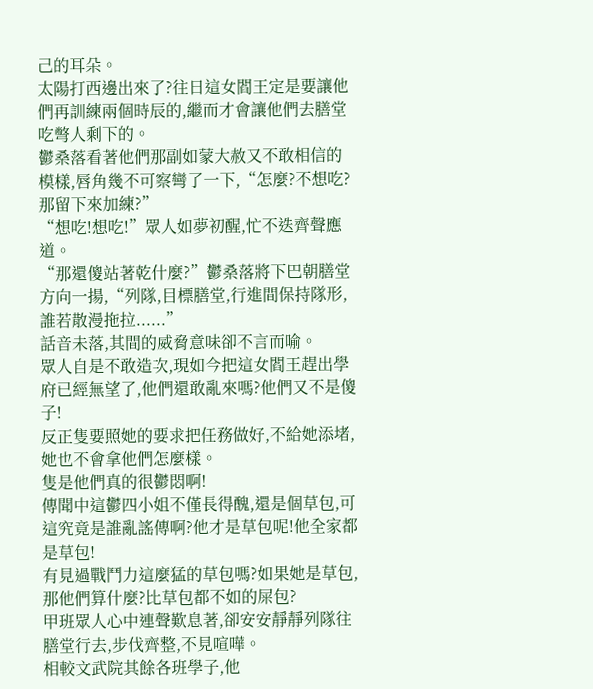己的耳朵。
太陽打西邊出來了?往日這女閻王定是要讓他們再訓練兩個時辰的,繼而才會讓他們去膳堂吃彆人剩下的。
鬱桑落看著他們那副如蒙大赦又不敢相信的模樣,唇角幾不可察彎了一下,“怎麼?不想吃?那留下來加練?”
“想吃!想吃!”眾人如夢初醒,忙不迭齊聲應道。
“那還傻站著乾什麼?”鬱桑落將下巴朝膳堂方向一揚,“列隊,目標膳堂,行進間保持隊形,誰若散漫拖拉......”
話音未落,其間的威脅意味卻不言而喻。
眾人自是不敢造次,現如今把這女閻王趕出學府已經無望了,他們還敢亂來嗎?他們又不是傻子!
反正隻要照她的要求把任務做好,不給她添堵,她也不會拿他們怎麼樣。
隻是他們真的很鬱悶啊!
傳聞中這鬱四小姐不僅長得醜,還是個草包,可這究竟是誰亂謠傳啊?他才是草包呢!他全家都是草包!
有見過戰鬥力這麼猛的草包嗎?如果她是草包,那他們算什麼?比草包都不如的屎包?
甲班眾人心中連聲歎息著,卻安安靜靜列隊往膳堂行去,步伐齊整,不見喧嘩。
相較文武院其餘各班學子,他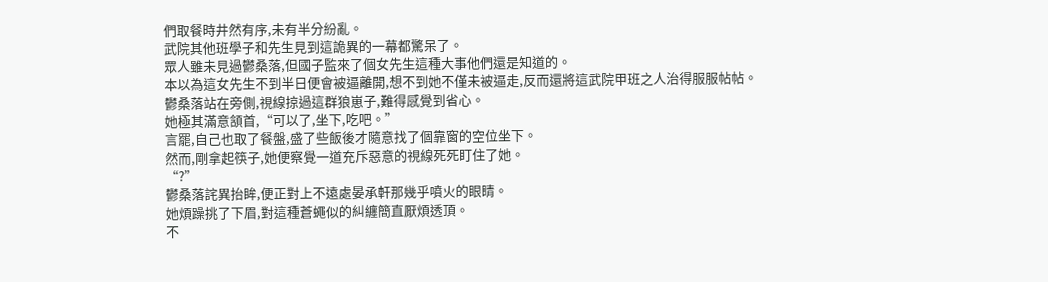們取餐時井然有序,未有半分紛亂。
武院其他班學子和先生見到這詭異的一幕都驚呆了。
眾人雖未見過鬱桑落,但國子監來了個女先生這種大事他們還是知道的。
本以為這女先生不到半日便會被逼離開,想不到她不僅未被逼走,反而還將這武院甲班之人治得服服帖帖。
鬱桑落站在旁側,視線掠過這群狼崽子,難得感覺到省心。
她極其滿意頷首,“可以了,坐下,吃吧。”
言罷,自己也取了餐盤,盛了些飯後才隨意找了個靠窗的空位坐下。
然而,剛拿起筷子,她便察覺一道充斥惡意的視線死死盯住了她。
“?”
鬱桑落詫異抬眸,便正對上不遠處晏承軒那幾乎噴火的眼睛。
她煩躁挑了下眉,對這種蒼蠅似的糾纏簡直厭煩透頂。
不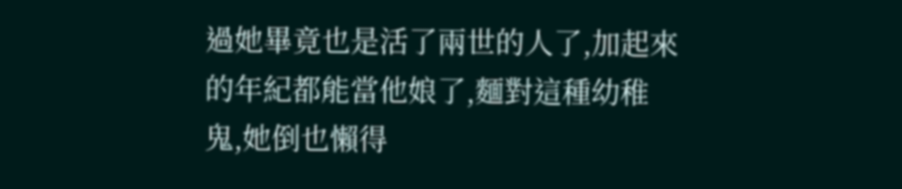過她畢竟也是活了兩世的人了,加起來的年紀都能當他娘了,麵對這種幼稚鬼,她倒也懶得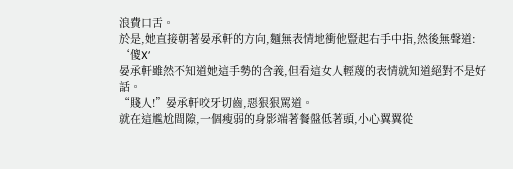浪費口舌。
於是,她直接朝著晏承軒的方向,麵無表情地衝他豎起右手中指,然後無聲道:
‘傻X’
晏承軒雖然不知道她這手勢的含義,但看這女人輕蔑的表情就知道絕對不是好話。
“賤人!”晏承軒咬牙切齒,惡狠狠罵道。
就在這尷尬間隙,一個瘦弱的身影端著餐盤低著頭,小心翼翼從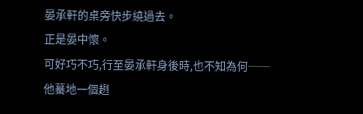晏承軒的桌旁快步繞過去。
正是晏中懷。
可好巧不巧,行至晏承軒身後時,也不知為何──
他驀地一個趔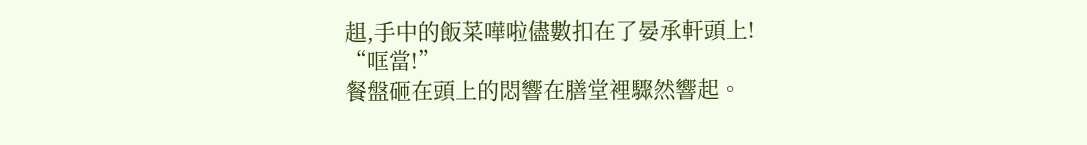趄,手中的飯菜嘩啦儘數扣在了晏承軒頭上!
“哐當!”
餐盤砸在頭上的悶響在膳堂裡驟然響起。